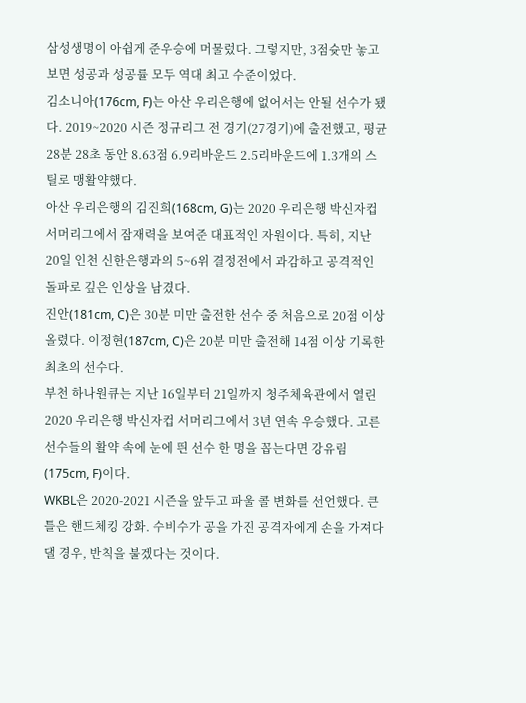삼성생명이 아쉽게 준우승에 머물렀다. 그렇지만, 3점슛만 놓고 보면 성공과 성공률 모두 역대 최고 수준이었다.
김소니아(176cm, F)는 아산 우리은행에 없어서는 안될 선수가 됐다. 2019~2020 시즌 정규리그 전 경기(27경기)에 출전했고, 평균 28분 28초 동안 8.63점 6.9리바운드 2.5리바운드에 1.3개의 스틸로 맹활약했다.
아산 우리은행의 김진희(168cm, G)는 2020 우리은행 박신자컵 서머리그에서 잠재력을 보여준 대표적인 자원이다. 특히, 지난 20일 인천 신한은행과의 5~6위 결정전에서 과감하고 공격적인 돌파로 깊은 인상을 남겼다.
진안(181cm, C)은 30분 미만 출전한 선수 중 처음으로 20점 이상 올렸다. 이정현(187cm, C)은 20분 미만 출전해 14점 이상 기록한 최초의 선수다.
부천 하나원큐는 지난 16일부터 21일까지 청주체육관에서 열린 2020 우리은행 박신자컵 서머리그에서 3년 연속 우승했다. 고른 선수들의 활약 속에 눈에 띈 선수 한 명을 꼽는다면 강유림(175cm, F)이다.
WKBL은 2020-2021 시즌을 앞두고 파울 콜 변화를 선언했다. 큰 틀은 핸드체킹 강화. 수비수가 공을 가진 공격자에게 손을 가져다 댈 경우, 반칙을 불겠다는 것이다.